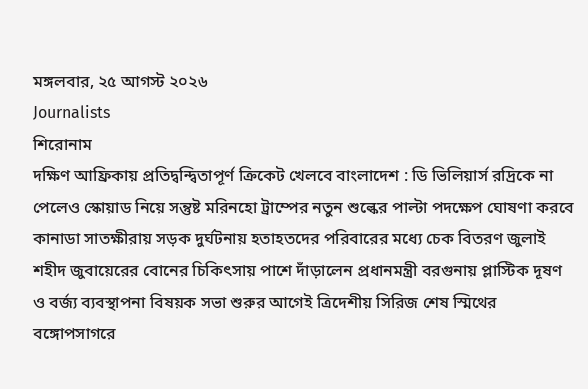মঙ্গলবার, ২৫ আগস্ট ২০২৬
Journalists
শিরোনাম
দক্ষিণ আফ্রিকায় প্রতিদ্বন্দ্বিতাপূর্ণ ক্রিকেট খেলবে বাংলাদেশ : ডি ভিলিয়ার্স রদ্রিকে না পেলেও স্কোয়াড নিয়ে সন্তুষ্ট মরিনহো ট্রাম্পের নতুন শুল্কের পাল্টা পদক্ষেপ ঘোষণা করবে কানাডা সাতক্ষীরায় সড়ক দুর্ঘটনায় হতাহতদের পরিবারের মধ্যে চেক বিতরণ জুলাই শহীদ জুবায়েরের বোনের চিকিৎসায় পাশে দাঁড়ালেন প্রধানমন্ত্রী বরগুনায় প্লাস্টিক দূষণ ও বর্জ্য ব্যবস্থাপনা বিষয়ক সভা শুরুর আগেই ত্রিদেশীয় সিরিজ শেষ স্মিথের বঙ্গোপসাগরে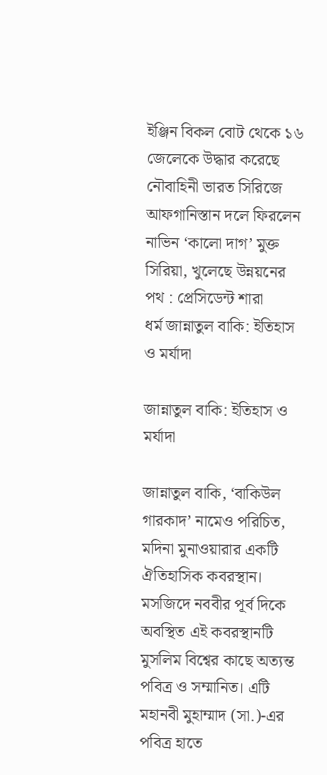ইঞ্জিন বিকল বোট থেকে ১৬ জেলেকে উদ্ধার করেছে নৌবাহিনী ভারত সিরিজে আফগানিস্তান দলে ফিরলেন নাভিন ‘কালো দাগ’ মুক্ত সিরিয়া, খুলেছে উন্নয়নের পথ : প্রেসিডেন্ট শারা
ধর্ম জান্নাতুল বাকি: ইতিহাস ও মর্যাদা

জান্নাতুল বাকি: ইতিহাস ও মর্যাদা

জান্নাতুল বাকি, ‘বাকিউল গারকাদ’ নামেও পরিচিত, মদিনা মুনাওয়ারার একটি ঐতিহাসিক কবরস্থান। মসজিদে নববীর পূর্ব দিকে অবস্থিত এই কবরস্থানটি মুসলিম বিশ্বের কাছে অত্যন্ত পবিত্র ও সম্মানিত। এটি মহানবী মুহাম্মাদ (সা.)-এর পবিত্র হাতে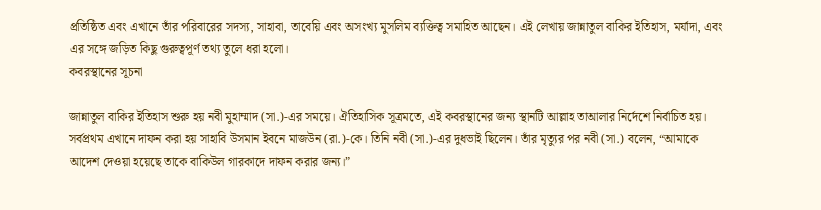প্রতিষ্ঠিত এবং এখানে তাঁর পরিবারের সদস্য, সাহাবা, তাবেয়ি এবং অসংখ্য মুসলিম ব্যক্তিত্ব সমাহিত আছেন। এই লেখায় জান্নাতুল বাকির ইতিহাস, মর্যাদা, এবং এর সঙ্গে জড়িত কিছু গুরুত্বপূর্ণ তথ্য তুলে ধরা হলো।
কবরস্থানের সূচনা

জান্নাতুল বাকির ইতিহাস শুরু হয় নবী মুহাম্মাদ (সা.)-এর সময়ে। ঐতিহাসিক সূত্রমতে, এই কবরস্থানের জন্য স্থানটি আল্লাহ তাআলার নির্দেশে নির্বাচিত হয়। সর্বপ্রথম এখানে দাফন করা হয় সাহাবি উসমান ইবনে মাজউন (রা.)-কে। তিনি নবী (সা.)-এর দুধভাই ছিলেন। তাঁর মৃত্যুর পর নবী (সা.) বলেন, “আমাকে আদেশ দেওয়া হয়েছে তাকে বাকিউল গারকাদে দাফন করার জন্য।”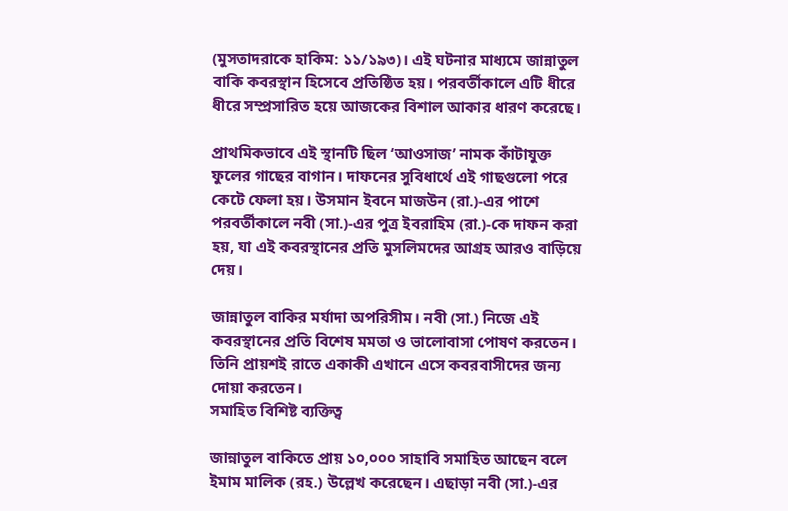(মুসতাদরাকে হাকিম: ১১/১৯৩)। এই ঘটনার মাধ্যমে জান্নাতুল বাকি কবরস্থান হিসেবে প্রতিষ্ঠিত হয়। পরবর্তীকালে এটি ধীরে ধীরে সম্প্রসারিত হয়ে আজকের বিশাল আকার ধারণ করেছে।

প্রাথমিকভাবে এই স্থানটি ছিল ‘আওসাজ’ নামক কাঁটাযুক্ত ফুলের গাছের বাগান। দাফনের সুবিধার্থে এই গাছগুলো পরে কেটে ফেলা হয়। উসমান ইবনে মাজউন (রা.)-এর পাশে পরবর্তীকালে নবী (সা.)-এর পুত্র ইবরাহিম (রা.)-কে দাফন করা হয়, যা এই কবরস্থানের প্রতি মুসলিমদের আগ্রহ আরও বাড়িয়ে দেয়।

জান্নাতুল বাকির মর্যাদা অপরিসীম। নবী (সা.) নিজে এই কবরস্থানের প্রতি বিশেষ মমতা ও ভালোবাসা পোষণ করতেন। তিনি প্রায়শই রাতে একাকী এখানে এসে কবরবাসীদের জন্য দোয়া করতেন।
সমাহিত বিশিষ্ট ব্যক্তিত্ব

জান্নাতুল বাকিতে প্রায় ১০,০০০ সাহাবি সমাহিত আছেন বলে ইমাম মালিক (রহ.) উল্লেখ করেছেন। এছাড়া নবী (সা.)-এর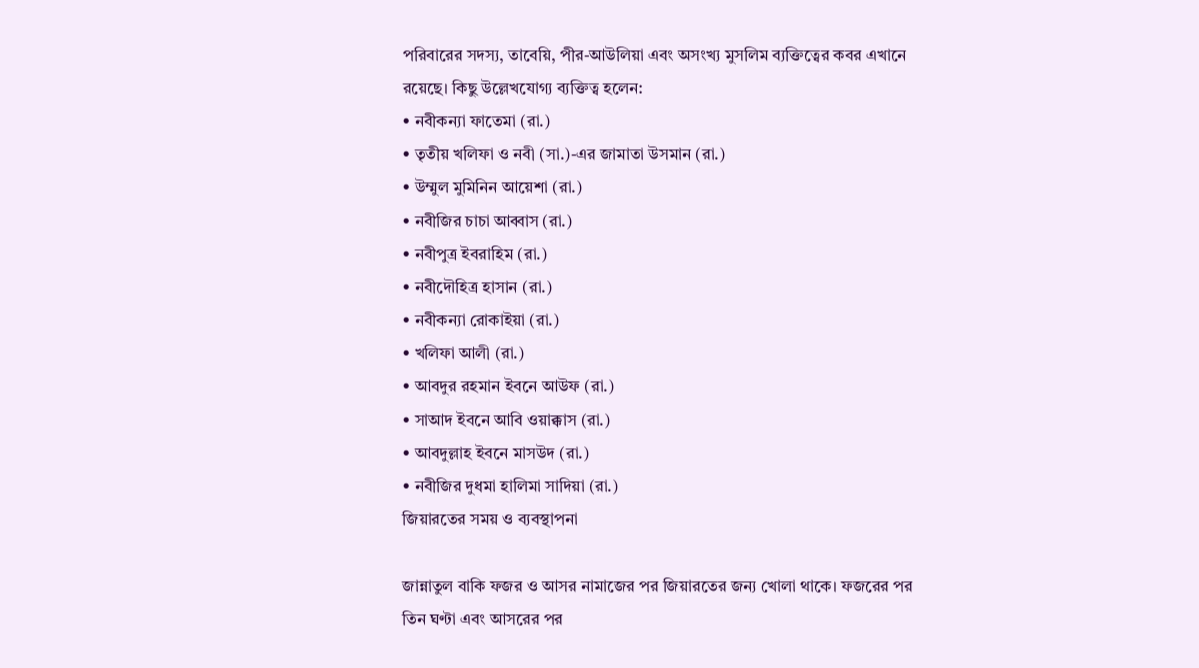পরিবারের সদস্য, তাবেয়ি, পীর-আউলিয়া এবং অসংখ্য মুসলিম ব্যক্তিত্বের কবর এখানে রয়েছে। কিছু উল্লেখযোগ্য ব্যক্তিত্ব হলেন:
• নবীকন্যা ফাতেমা (রা.)
• তৃতীয় খলিফা ও নবী (সা.)-এর জামাতা উসমান (রা.)
• উম্মুল মুমিনিন আয়েশা (রা.)
• নবীজির চাচা আব্বাস (রা.)
• নবীপুত্র ইবরাহিম (রা.)
• নবীদৌহিত্র হাসান (রা.)
• নবীকন্যা রোকাইয়া (রা.)
• খলিফা আলী (রা.)
• আবদুর রহমান ইবনে আউফ (রা.)
• সাআদ ইবনে আবি ওয়াক্কাস (রা.)
• আবদুল্লাহ ইবনে মাসউদ (রা.)
• নবীজির দুধমা হালিমা সাদিয়া (রা.)
জিয়ারতের সময় ও ব্যবস্থাপনা

জান্নাতুল বাকি ফজর ও আসর নামাজের পর জিয়ারতের জন্য খোলা থাকে। ফজরের পর তিন ঘণ্টা এবং আসরের পর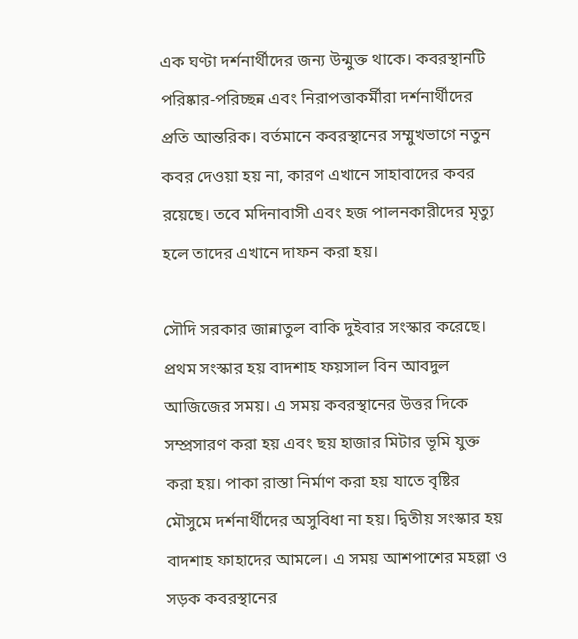এক ঘণ্টা দর্শনার্থীদের জন্য উন্মুক্ত থাকে। কবরস্থানটি পরিষ্কার-পরিচ্ছন্ন এবং নিরাপত্তাকর্মীরা দর্শনার্থীদের প্রতি আন্তরিক। বর্তমানে কবরস্থানের সম্মুখভাগে নতুন কবর দেওয়া হয় না, কারণ এখানে সাহাবাদের কবর রয়েছে। তবে মদিনাবাসী এবং হজ পালনকারীদের মৃত্যু হলে তাদের এখানে দাফন করা হয়।

সৌদি সরকার জান্নাতুল বাকি দুইবার সংস্কার করেছে। প্রথম সংস্কার হয় বাদশাহ ফয়সাল বিন আবদুল আজিজের সময়। এ সময় কবরস্থানের উত্তর দিকে সম্প্রসারণ করা হয় এবং ছয় হাজার মিটার ভূমি যুক্ত করা হয়। পাকা রাস্তা নির্মাণ করা হয় যাতে বৃষ্টির মৌসুমে দর্শনার্থীদের অসুবিধা না হয়। দ্বিতীয় সংস্কার হয় বাদশাহ ফাহাদের আমলে। এ সময় আশপাশের মহল্লা ও সড়ক কবরস্থানের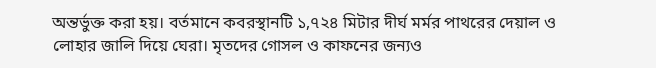অন্তর্ভুক্ত করা হয়। বর্তমানে কবরস্থানটি ১,৭২৪ মিটার দীর্ঘ মর্মর পাথরের দেয়াল ও লোহার জালি দিয়ে ঘেরা। মৃতদের গোসল ও কাফনের জন্যও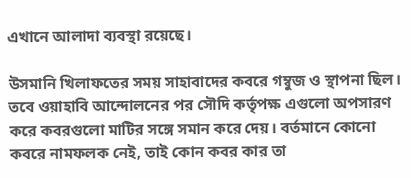এখানে আলাদা ব্যবস্থা রয়েছে।

উসমানি খিলাফতের সময় সাহাবাদের কবরে গম্বুজ ও স্থাপনা ছিল। তবে ওয়াহাবি আন্দোলনের পর সৌদি কর্তৃপক্ষ এগুলো অপসারণ করে কবরগুলো মাটির সঙ্গে সমান করে দেয়। বর্তমানে কোনো কবরে নামফলক নেই, তাই কোন কবর কার তা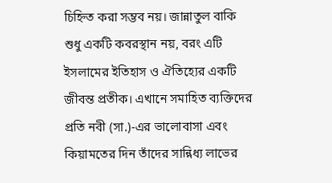চিহ্নিত করা সম্ভব নয়। জান্নাতুল বাকি শুধু একটি কবরস্থান নয়, বরং এটি ইসলামের ইতিহাস ও ঐতিহ্যের একটি জীবন্ত প্রতীক। এখানে সমাহিত ব্যক্তিদের প্রতি নবী (সা.)-এর ভালোবাসা এবং কিয়ামতের দিন তাঁদের সান্নিধ্য লাভের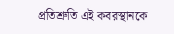প্রতিশ্রুতি এই কবরস্থানকে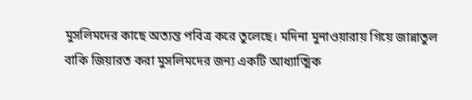মুসলিমদের কাছে অত্যন্ত পবিত্র করে তুলেছে। মদিনা মুনাওয়ারায় গিয়ে জান্নাতুল বাকি জিয়ারত করা মুসলিমদের জন্য একটি আধ্যাত্মিক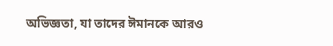অভিজ্ঞতা, যা তাদের ঈমানকে আরও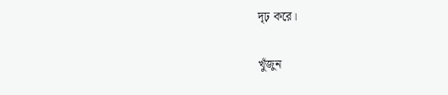দৃঢ় করে।

খুঁজুন